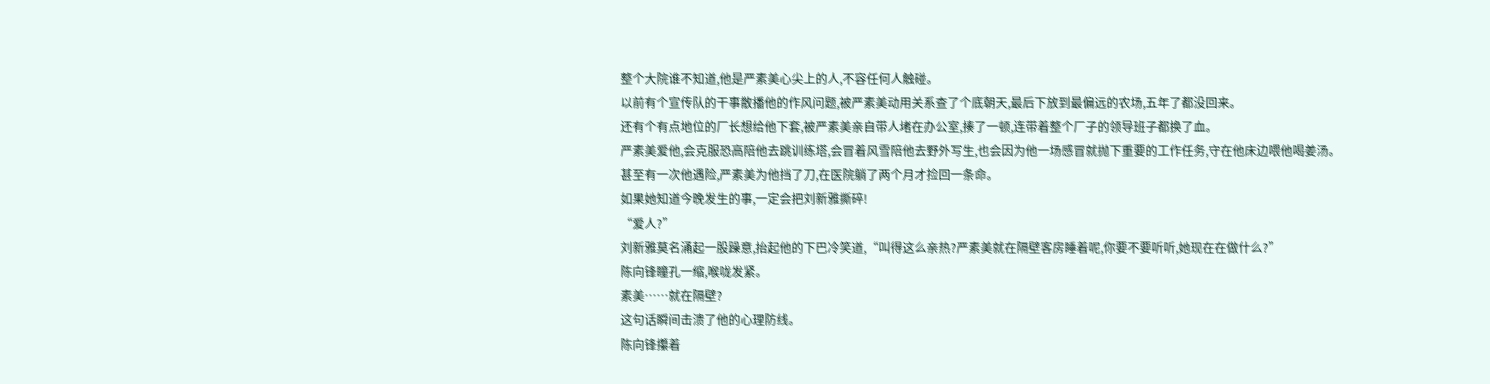整个大院谁不知道,他是严素美心尖上的人,不容任何人触碰。
以前有个宣传队的干事散播他的作风问题,被严素美动用关系查了个底朝天,最后下放到最偏远的农场,五年了都没回来。
还有个有点地位的厂长想给他下套,被严素美亲自带人堵在办公室,揍了一顿,连带着整个厂子的领导班子都换了血。
严素美爱他,会克服恐高陪他去跳训练塔,会冒着风雪陪他去野外写生,也会因为他一场感冒就抛下重要的工作任务,守在他床边喂他喝姜汤。
甚至有一次他遇险,严素美为他挡了刀,在医院躺了两个月才捡回一条命。
如果她知道今晚发生的事,一定会把刘新雅撕碎!
“爱人?”
刘新雅莫名涌起一股躁意,抬起他的下巴冷笑道,“叫得这么亲热?严素美就在隔壁客房睡着呢,你要不要听听,她现在在做什么?”
陈向锋瞳孔一缩,喉咙发紧。
素美……就在隔壁?
这句话瞬间击溃了他的心理防线。
陈向锋攥着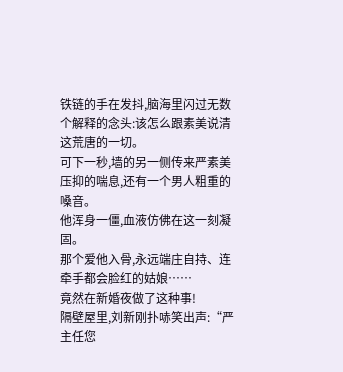铁链的手在发抖,脑海里闪过无数个解释的念头:该怎么跟素美说清这荒唐的一切。
可下一秒,墙的另一侧传来严素美压抑的喘息,还有一个男人粗重的嗓音。
他浑身一僵,血液仿佛在这一刻凝固。
那个爱他入骨,永远端庄自持、连牵手都会脸红的姑娘……
竟然在新婚夜做了这种事!
隔壁屋里,刘新刚扑哧笑出声:“严主任您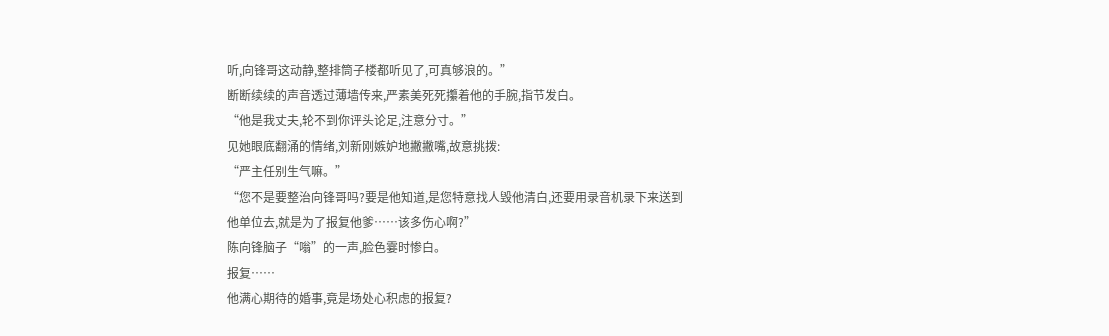听,向锋哥这动静,整排筒子楼都听见了,可真够浪的。”
断断续续的声音透过薄墙传来,严素美死死攥着他的手腕,指节发白。
“他是我丈夫,轮不到你评头论足,注意分寸。”
见她眼底翻涌的情绪,刘新刚嫉妒地撇撇嘴,故意挑拨:
“严主任别生气嘛。”
“您不是要整治向锋哥吗?要是他知道,是您特意找人毁他清白,还要用录音机录下来送到他单位去,就是为了报复他爹……该多伤心啊?”
陈向锋脑子“嗡”的一声,脸色霎时惨白。
报复……
他满心期待的婚事,竟是场处心积虑的报复?